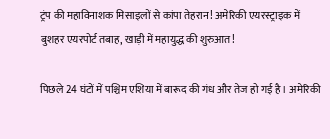ट्रंप की महाविनाशक मिसाइलों से कांपा तेहरान! अमेरिकी एयरस्ट्राइक में बुशहर एयरपोर्ट तबाह, खाड़ी में महायुद्ध की शुरुआत!

पिछले 24 घंटों में पश्चिम एशिया में बारूद की गंध और तेज हो गई है। अमेरिकी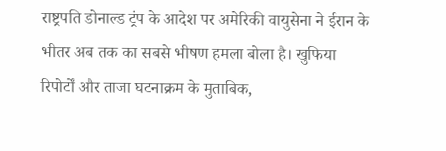राष्ट्रपति डोनाल्ड ट्रंप के आदेश पर अमेरिकी वायुसेना ने ईरान के भीतर अब तक का सबसे भीषण हमला बोला है। खुफिया रिपोर्टों और ताजा घटनाक्रम के मुताबिक,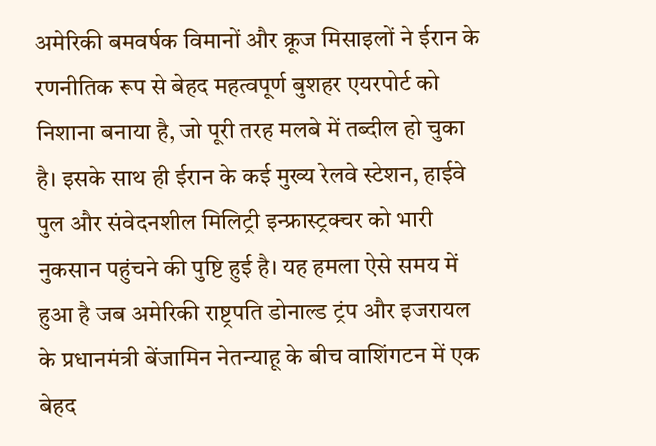अमेरिकी बमवर्षक विमानों और क्रूज मिसाइलों ने ईरान के रणनीतिक रूप से बेहद महत्वपूर्ण बुशहर एयरपोर्ट को निशाना बनाया है, जो पूरी तरह मलबे में तब्दील हो चुका है। इसके साथ ही ईरान के कई मुख्य रेलवे स्टेशन, हाईवे पुल और संवेदनशील मिलिट्री इन्फ्रास्ट्रक्चर को भारी नुकसान पहुंचने की पुष्टि हुई है। यह हमला ऐसे समय में हुआ है जब अमेरिकी राष्ट्रपति डोनाल्ड ट्रंप और इजरायल के प्रधानमंत्री बेंजामिन नेतन्याहू के बीच वाशिंगटन में एक बेहद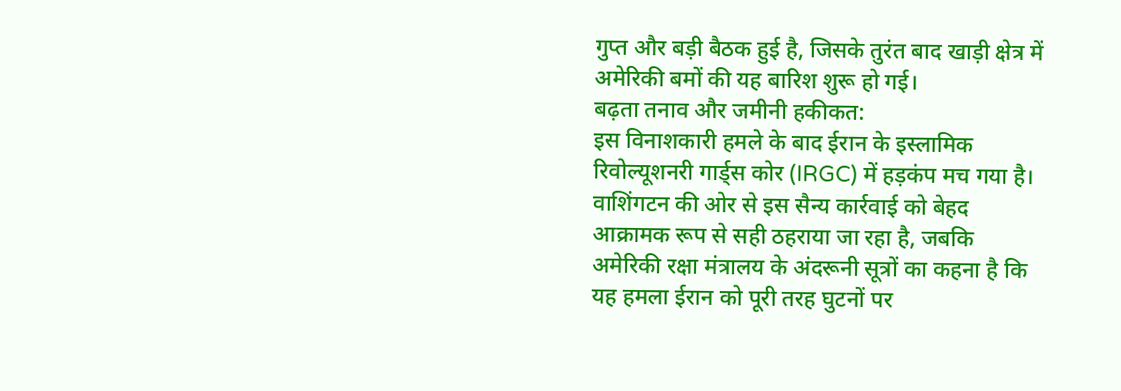गुप्त और बड़ी बैठक हुई है, जिसके तुरंत बाद खाड़ी क्षेत्र में अमेरिकी बमों की यह बारिश शुरू हो गई।
बढ़ता तनाव और जमीनी हकीकत:
इस विनाशकारी हमले के बाद ईरान के इस्लामिक रिवोल्यूशनरी गार्ड्स कोर (IRGC) में हड़कंप मच गया है। वाशिंगटन की ओर से इस सैन्य कार्रवाई को बेहद आक्रामक रूप से सही ठहराया जा रहा है, जबकि अमेरिकी रक्षा मंत्रालय के अंदरूनी सूत्रों का कहना है कि यह हमला ईरान को पूरी तरह घुटनों पर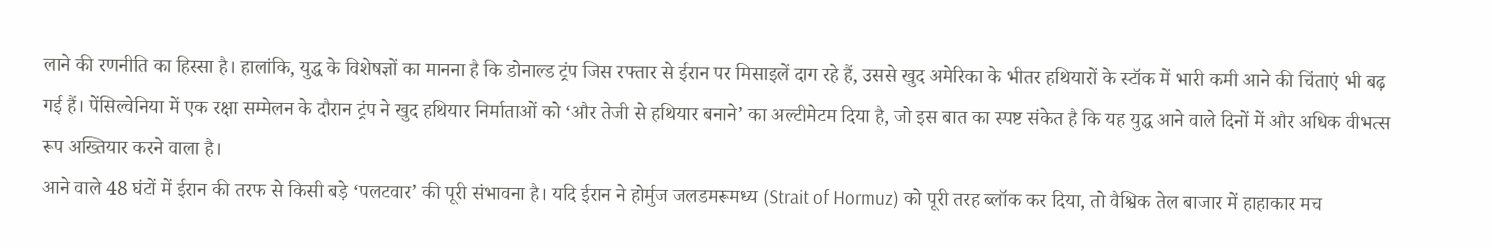लाने की रणनीति का हिस्सा है। हालांकि, युद्ध के विशेषज्ञों का मानना है कि डोनाल्ड ट्रंप जिस रफ्तार से ईरान पर मिसाइलें दाग रहे हैं, उससे खुद अमेरिका के भीतर हथियारों के स्टॉक में भारी कमी आने की चिंताएं भी बढ़ गई हैं। पेंसिल्वेनिया में एक रक्षा सम्मेलन के दौरान ट्रंप ने खुद हथियार निर्माताओं को ‘और तेजी से हथियार बनाने’ का अल्टीमेटम दिया है, जो इस बात का स्पष्ट संकेत है कि यह युद्ध आने वाले दिनों में और अधिक वीभत्स रूप अख्तियार करने वाला है।
आने वाले 48 घंटों में ईरान की तरफ से किसी बड़े ‘पलटवार’ की पूरी संभावना है। यदि ईरान ने होर्मुज जलडमरूमध्य (Strait of Hormuz) को पूरी तरह ब्लॉक कर दिया, तो वैश्विक तेल बाजार में हाहाकार मच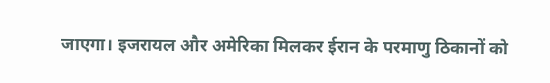जाएगा। इजरायल और अमेरिका मिलकर ईरान के परमाणु ठिकानों को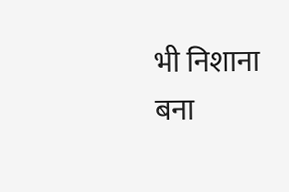भी निशाना बना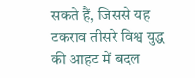सकते हैं, जिससे यह टकराव तीसरे विश्व युद्ध की आहट में बदल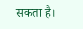सकता है।